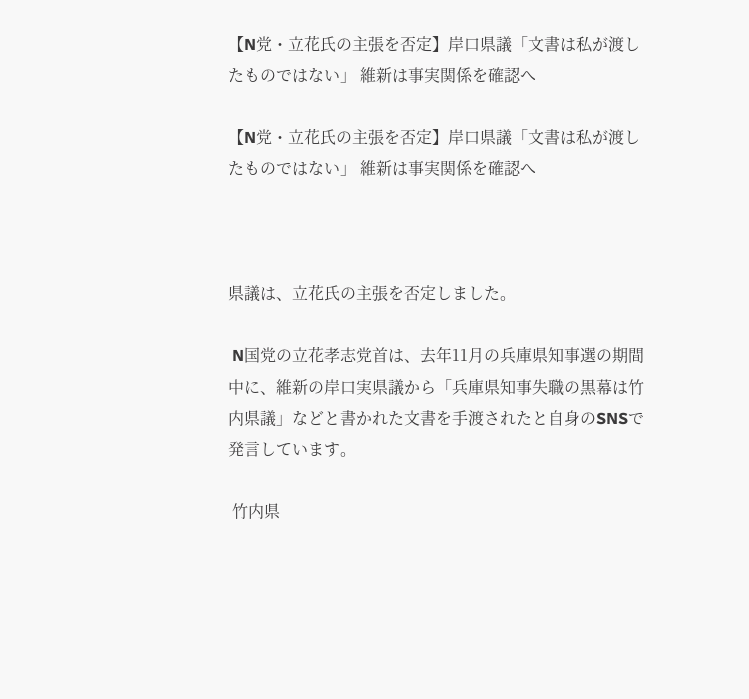【N党・立花氏の主張を否定】岸口県議「文書は私が渡したものではない」 維新は事実関係を確認へ

【N党・立花氏の主張を否定】岸口県議「文書は私が渡したものではない」 維新は事実関係を確認へ



県議は、立花氏の主張を否定しました。

 N国党の立花孝志党首は、去年11月の兵庫県知事選の期間中に、維新の岸口実県議から「兵庫県知事失職の黒幕は竹内県議」などと書かれた文書を手渡されたと自身のSNSで発言しています。

 竹内県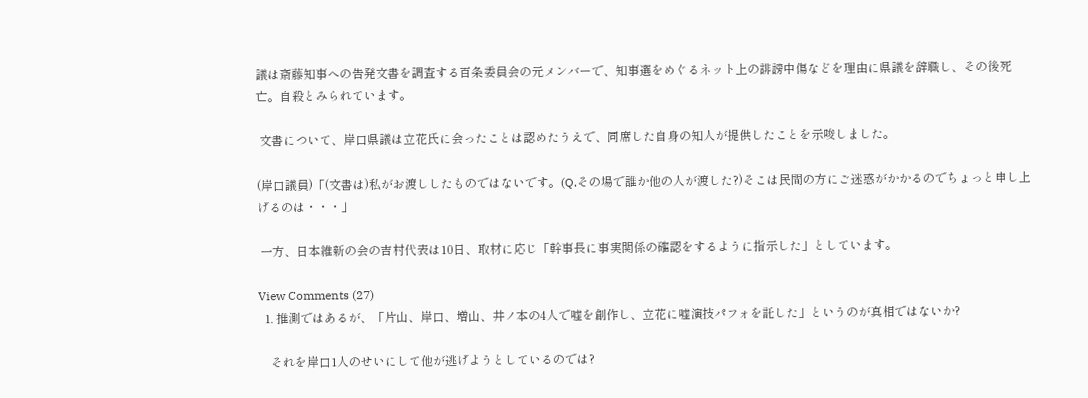議は斎藤知事への告発文書を調査する百条委員会の元メンバーで、知事選をめぐるネット上の誹謗中傷などを理由に県議を辞職し、その後死亡。自殺とみられています。

 文書について、岸口県議は立花氏に会ったことは認めたうえで、同席した自身の知人が提供したことを示唆しました。

(岸口議員)「(文書は)私がお渡ししたものではないです。(Q.その場で誰か他の人が渡した?)そこは民間の方にご迷惑がかかるのでちょっと申し上げるのは・・・」

 一方、日本維新の会の吉村代表は10日、取材に応じ「幹事長に事実関係の確認をするように指示した」としています。

View Comments (27)
  1. 推測ではあるが、「片山、岸口、増山、井ノ本の4人で嘘を創作し、立花に嘘演技パフォを託した」というのが真相ではないか?

    それを岸口1人のせいにして他が逃げようとしているのでは?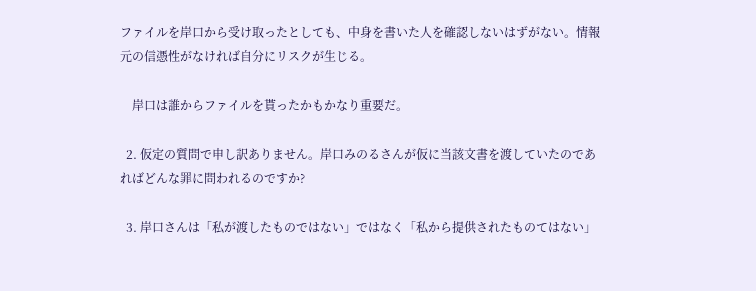ファイルを岸口から受け取ったとしても、中身を書いた人を確認しないはずがない。情報元の信憑性がなければ自分にリスクが生じる。

    岸口は誰からファイルを貰ったかもかなり重要だ。

  2. 仮定の質問で申し訳ありません。岸口みのるさんが仮に当該文書を渡していたのであればどんな罪に問われるのですか?

  3. 岸口さんは「私が渡したものではない」ではなく「私から提供されたものてはない」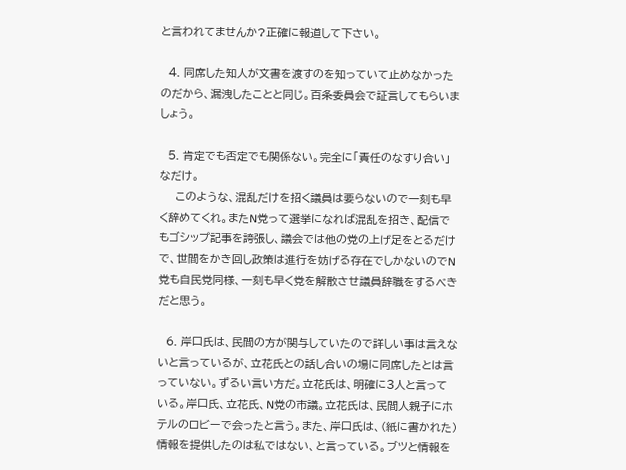と言われてませんか?正確に報道して下さい。

  4. 同席した知人が文書を渡すのを知っていて止めなかったのだから、漏洩したことと同じ。百条委員会で証言してもらいましょう。

  5. 肯定でも否定でも関係ない。完全に「責任のなすり合い」なだけ。
    このような、混乱だけを招く議員は要らないので一刻も早く辞めてくれ。またN党って選挙になれば混乱を招き、配信でもゴシップ記事を誇張し、議会では他の党の上げ足をとるだけで、世間をかき回し政策は進行を妨げる存在でしかないのでN党も自民党同様、一刻も早く党を解散させ議員辞職をするべきだと思う。

  6. 岸口氏は、民間の方が関与していたので詳しい事は言えないと言っているが、立花氏との話し合いの場に同席したとは言っていない。ずるい言い方だ。立花氏は、明確に3人と言っている。岸口氏、立花氏、N党の市議。立花氏は、民間人親子にホテルのロビーで会ったと言う。また、岸口氏は、(紙に書かれた)情報を提供したのは私ではない、と言っている。ブツと情報を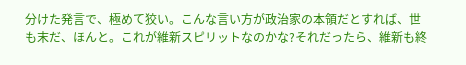分けた発言で、極めて狡い。こんな言い方が政治家の本領だとすれば、世も末だ、ほんと。これが維新スピリットなのかな?それだったら、維新も終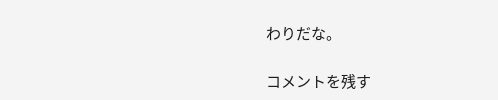わりだな。

コメントを残す